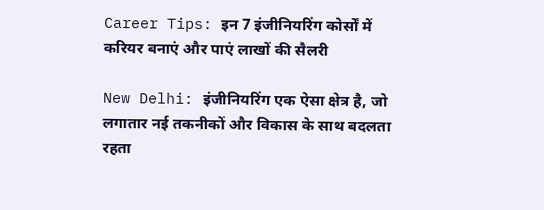Career Tips: इन 7 इंजीनियरिंग कोर्सों में करियर बनाएं और पाएं लाखों की सैलरी

New Delhi: इंजीनियरिंग एक ऐसा क्षेत्र है, जो लगातार नई तकनीकों और विकास के साथ बदलता रहता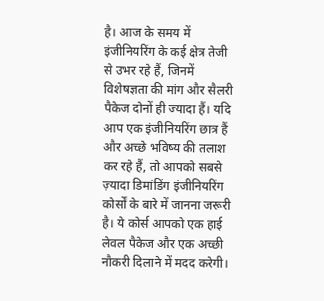है। आज के समय में इंजीनियरिंग के कई क्षेत्र तेजी से उभर रहे हैं, जिनमें विशेषज्ञता की मांग और सैलरी पैकेज दोनों ही ज्यादा हैं। यदि आप एक इंजीनियरिंग छात्र हैं और अच्छे भविष्य की तलाश कर रहे हैं, तो आपको सबसे ज़्यादा डिमांडिंग इंजीनियरिंग कोर्सों के बारे में जानना जरूरी है। ये कोर्स आपको एक हाई लेवल पैकेज और एक अच्छी नौकरी दिलाने में मदद करेगी।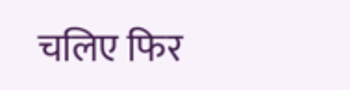चलिए फिर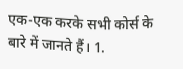एक-एक करके सभी कोर्स के बारे में जानते हैं। 1.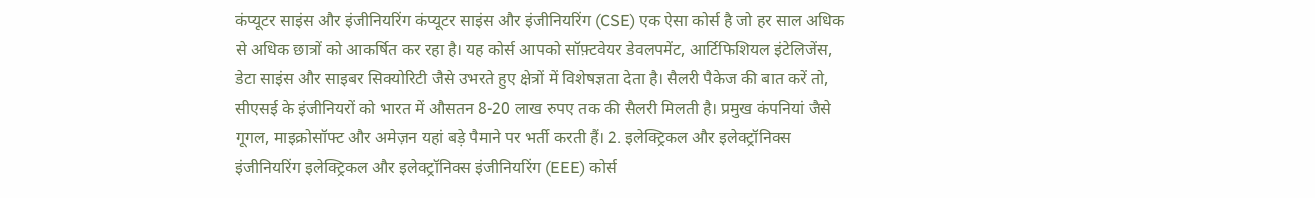कंप्यूटर साइंस और इंजीनियरिंग कंप्यूटर साइंस और इंजीनियरिंग (CSE) एक ऐसा कोर्स है जो हर साल अधिक से अधिक छात्रों को आकर्षित कर रहा है। यह कोर्स आपको सॉफ़्टवेयर डेवलपमेंट, आर्टिफिशियल इंटेलिजेंस, डेटा साइंस और साइबर सिक्योरिटी जैसे उभरते हुए क्षेत्रों में विशेषज्ञता देता है। सैलरी पैकेज की बात करें तो, सीएसई के इंजीनियरों को भारत में औसतन 8-20 लाख रुपए तक की सैलरी मिलती है। प्रमुख कंपनियां जैसे गूगल, माइक्रोसॉफ्ट और अमेज़न यहां बड़े पैमाने पर भर्ती करती हैं। 2. इलेक्ट्रिकल और इलेक्ट्रॉनिक्स इंजीनियरिंग इलेक्ट्रिकल और इलेक्ट्रॉनिक्स इंजीनियरिंग (EEE) कोर्स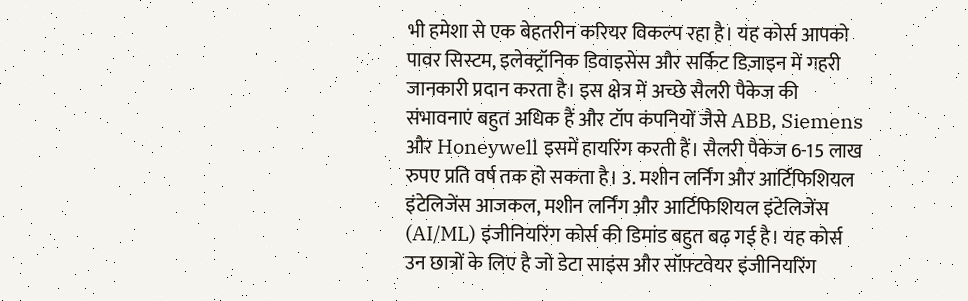भी हमेशा से एक बेहतरीन करियर विकल्प रहा है। यह कोर्स आपको पावर सिस्टम, इलेक्ट्रॉनिक डिवाइसेस और सर्किट डिज़ाइन में गहरी जानकारी प्रदान करता है। इस क्षेत्र में अच्छे सैलरी पैकेज की संभावनाएं बहुत अधिक हैं और टॉप कंपनियों जैसे ABB, Siemens और Honeywell इसमें हायरिंग करती हैं। सैलरी पैकेज 6-15 लाख रुपए प्रति वर्ष तक हो सकता है। 3. मशीन लर्निंग और आर्टिफिशियल इंटेलिजेंस आजकल, मशीन लर्निंग और आर्टिफिशियल इंटेलिजेंस (AI/ML) इंजीनियरिंग कोर्स की डिमांड बहुत बढ़ गई है। यह कोर्स उन छात्रों के लिए है जो डेटा साइंस और सॉफ़्टवेयर इंजीनियरिंग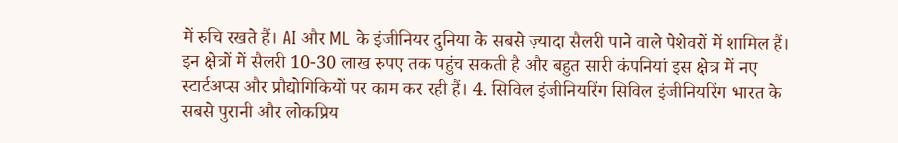में रुचि रखते हैं। AI और ML के इंजीनियर दुनिया के सबसे ज़्यादा सैलरी पाने वाले पेशेवरों में शामिल हैं। इन क्षेत्रों में सैलरी 10-30 लाख रुपए तक पहुंच सकती है और बहुत सारी कंपनियां इस क्षेत्र में नए स्टार्टअप्स और प्रौद्योगिकियों पर काम कर रही हैं। 4. सिविल इंजीनियरिंग सिविल इंजीनियरिंग भारत के सबसे पुरानी और लोकप्रिय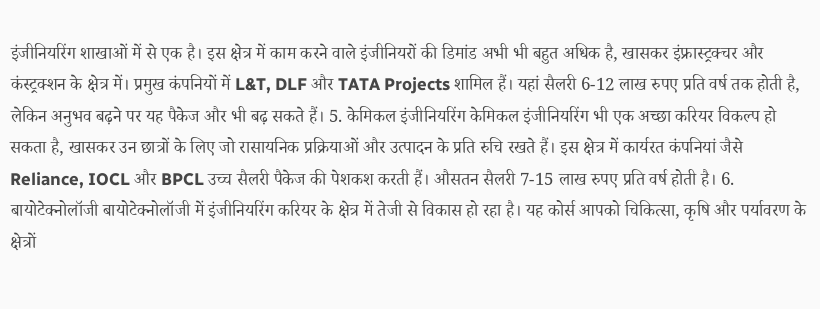इंजीनियरिंग शाखाओं में से एक है। इस क्षेत्र में काम करने वाले इंजीनियरों की डिमांड अभी भी बहुत अधिक है, खासकर इंफ्रास्ट्रक्चर और कंस्ट्रक्शन के क्षेत्र में। प्रमुख कंपनियों में L&T, DLF और TATA Projects शामिल हैं। यहां सैलरी 6-12 लाख रुपए प्रति वर्ष तक होती है, लेकिन अनुभव बढ़ने पर यह पैकेज और भी बढ़ सकते हैं। 5. केमिकल इंजीनियरिंग केमिकल इंजीनियरिंग भी एक अच्छा करियर विकल्प हो सकता है, खासकर उन छात्रों के लिए जो रासायनिक प्रक्रियाओं और उत्पादन के प्रति रुचि रखते हैं। इस क्षेत्र में कार्यरत कंपनियां जैसे Reliance, IOCL और BPCL उच्च सैलरी पैकेज की पेशकश करती हैं। औसतन सैलरी 7-15 लाख रुपए प्रति वर्ष होती है। 6. बायोटेक्नोलॉजी बायोटेक्नोलॉजी में इंजीनियरिंग करियर के क्षेत्र में तेजी से विकास हो रहा है। यह कोर्स आपको चिकित्सा, कृषि और पर्यावरण के क्षेत्रों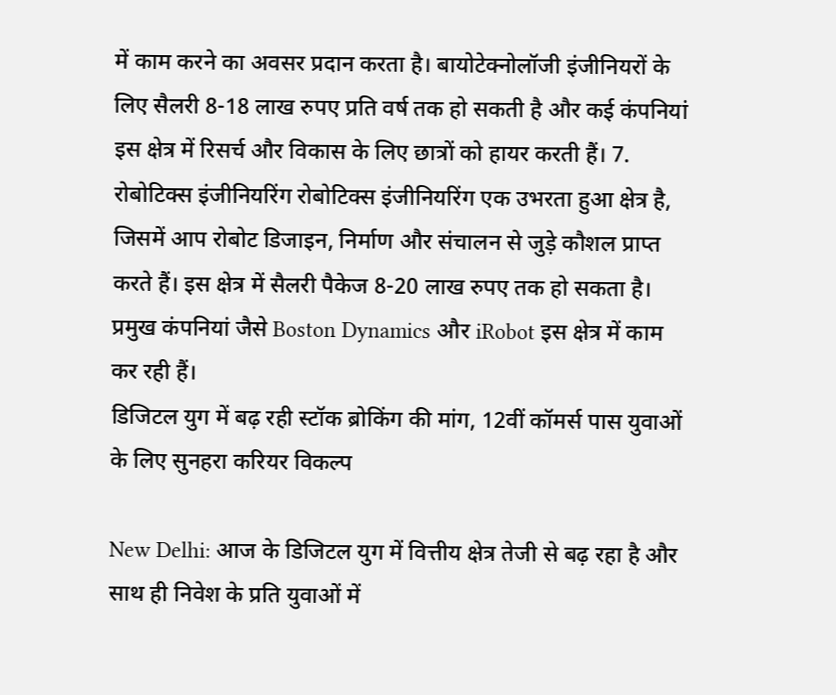में काम करने का अवसर प्रदान करता है। बायोटेक्नोलॉजी इंजीनियरों के लिए सैलरी 8-18 लाख रुपए प्रति वर्ष तक हो सकती है और कई कंपनियां इस क्षेत्र में रिसर्च और विकास के लिए छात्रों को हायर करती हैं। 7. रोबोटिक्स इंजीनियरिंग रोबोटिक्स इंजीनियरिंग एक उभरता हुआ क्षेत्र है, जिसमें आप रोबोट डिजाइन, निर्माण और संचालन से जुड़े कौशल प्राप्त करते हैं। इस क्षेत्र में सैलरी पैकेज 8-20 लाख रुपए तक हो सकता है। प्रमुख कंपनियां जैसे Boston Dynamics और iRobot इस क्षेत्र में काम कर रही हैं।
डिजिटल युग में बढ़ रही स्टॉक ब्रोकिंग की मांग, 12वीं कॉमर्स पास युवाओं के लिए सुनहरा करियर विकल्प

New Delhi: आज के डिजिटल युग में वित्तीय क्षेत्र तेजी से बढ़ रहा है और साथ ही निवेश के प्रति युवाओं में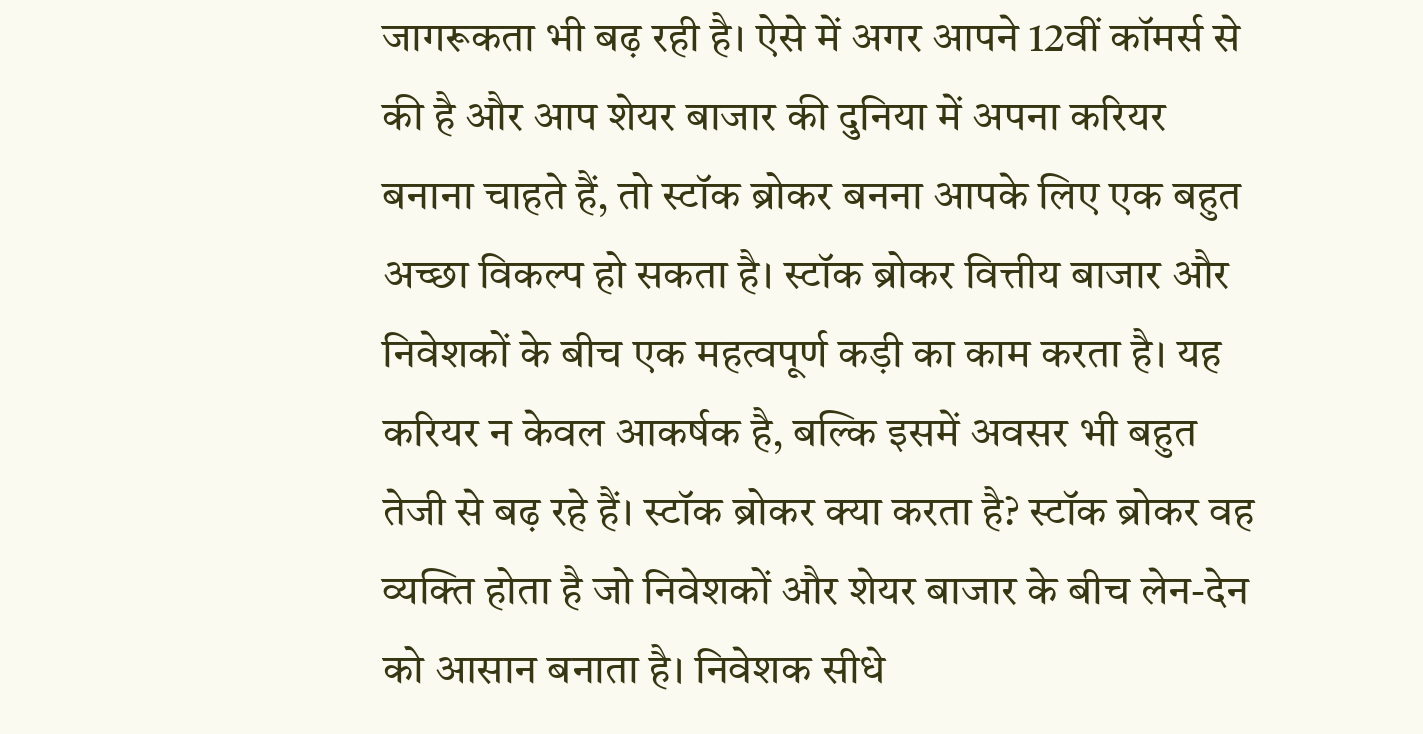जागरूकता भी बढ़ रही है। ऐसे में अगर आपने 12वीं कॉमर्स से की है और आप शेयर बाजार की दुनिया में अपना करियर बनाना चाहते हैं, तो स्टॉक ब्रोकर बनना आपके लिए एक बहुत अच्छा विकल्प हो सकता है। स्टॉक ब्रोकर वित्तीय बाजार और निवेशकों के बीच एक महत्वपूर्ण कड़ी का काम करता है। यह करियर न केवल आकर्षक है, बल्कि इसमें अवसर भी बहुत तेजी से बढ़ रहे हैं। स्टॉक ब्रोकर क्या करता है? स्टॉक ब्रोकर वह व्यक्ति होता है जो निवेशकों और शेयर बाजार के बीच लेन-देन को आसान बनाता है। निवेशक सीधे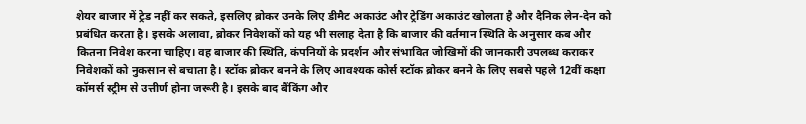शेयर बाजार में ट्रेड नहीं कर सकते, इसलिए ब्रोकर उनके लिए डीमैट अकाउंट और ट्रेडिंग अकाउंट खोलता है और दैनिक लेन-देन को प्रबंधित करता है। इसके अलावा, ब्रोकर निवेशकों को यह भी सलाह देता है कि बाजार की वर्तमान स्थिति के अनुसार कब और कितना निवेश करना चाहिए। वह बाजार की स्थिति, कंपनियों के प्रदर्शन और संभावित जोखिमों की जानकारी उपलब्ध कराकर निवेशकों को नुकसान से बचाता है। स्टॉक ब्रोकर बनने के लिए आवश्यक कोर्स स्टॉक ब्रोकर बनने के लिए सबसे पहले 12वीं कक्षा कॉमर्स स्ट्रीम से उत्तीर्ण होना जरूरी है। इसके बाद बैंकिंग और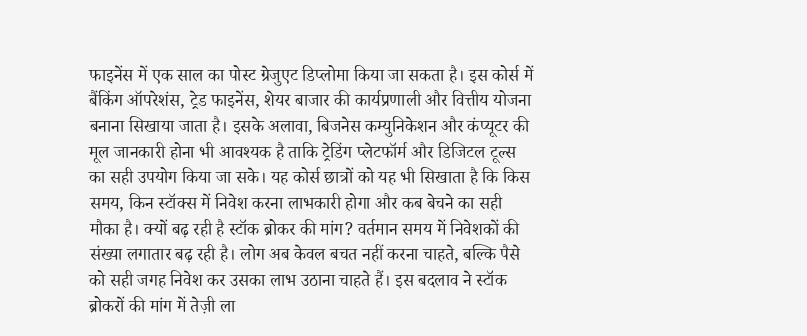फाइनेंस में एक साल का पोस्ट ग्रेजुएट डिप्लोमा किया जा सकता है। इस कोर्स में बैंकिंग ऑपरेशंस, ट्रेड फाइनेंस, शेयर बाजार की कार्यप्रणाली और वित्तीय योजना बनाना सिखाया जाता है। इसके अलावा, बिजनेस कम्युनिकेशन और कंप्यूटर की मूल जानकारी होना भी आवश्यक है ताकि ट्रेडिंग प्लेटफॉर्म और डिजिटल टूल्स का सही उपयोग किया जा सके। यह कोर्स छात्रों को यह भी सिखाता है कि किस समय, किन स्टॉक्स में निवेश करना लाभकारी होगा और कब बेचने का सही मौका है। क्यों बढ़ रही है स्टॉक ब्रोकर की मांग? वर्तमान समय में निवेशकों की संख्या लगातार बढ़ रही है। लोग अब केवल बचत नहीं करना चाहते, बल्कि पैसे को सही जगह निवेश कर उसका लाभ उठाना चाहते हैं। इस बदलाव ने स्टॉक ब्रोकरों की मांग में तेज़ी ला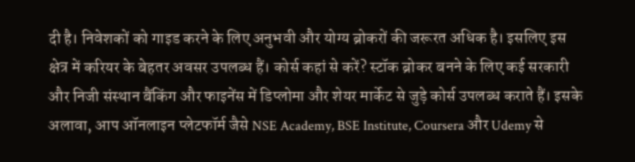दी है। निवेशकों को गाइड करने के लिए अनुभवी और योग्य ब्रोकरों की जरूरत अधिक है। इसलिए इस क्षेत्र में करियर के बेहतर अवसर उपलब्ध हैं। कोर्स कहां से करें? स्टॉक ब्रोकर बनने के लिए कई सरकारी और निजी संस्थान बैंकिंग और फाइनेंस में डिप्लोमा और शेयर मार्केट से जुड़े कोर्स उपलब्ध कराते हैं। इसके अलावा, आप ऑनलाइन प्लेटफॉर्म जैसे NSE Academy, BSE Institute, Coursera और Udemy से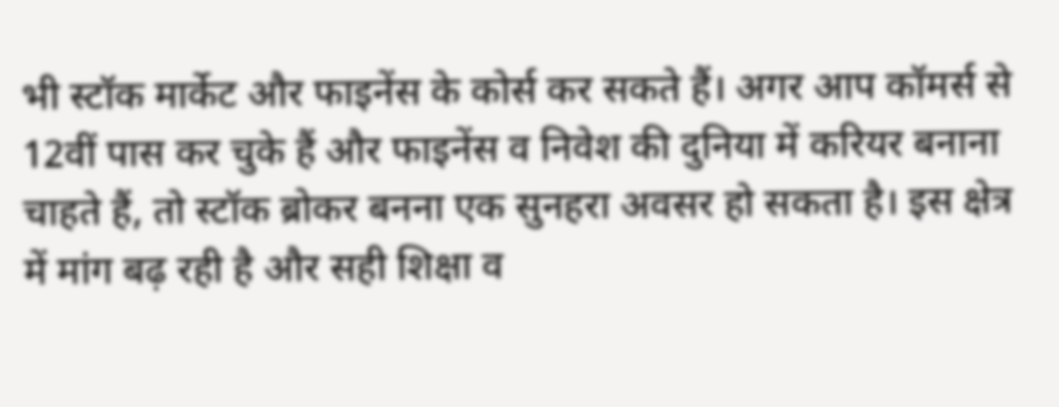भी स्टॉक मार्केट और फाइनेंस के कोर्स कर सकते हैं। अगर आप कॉमर्स से 12वीं पास कर चुके हैं और फाइनेंस व निवेश की दुनिया में करियर बनाना चाहते हैं, तो स्टॉक ब्रोकर बनना एक सुनहरा अवसर हो सकता है। इस क्षेत्र में मांग बढ़ रही है और सही शिक्षा व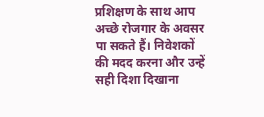प्रशिक्षण के साथ आप अच्छे रोजगार के अवसर पा सकते हैं। निवेशकों की मदद करना और उन्हें सही दिशा दिखाना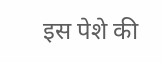इस पेशे की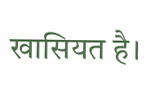खासियत है।